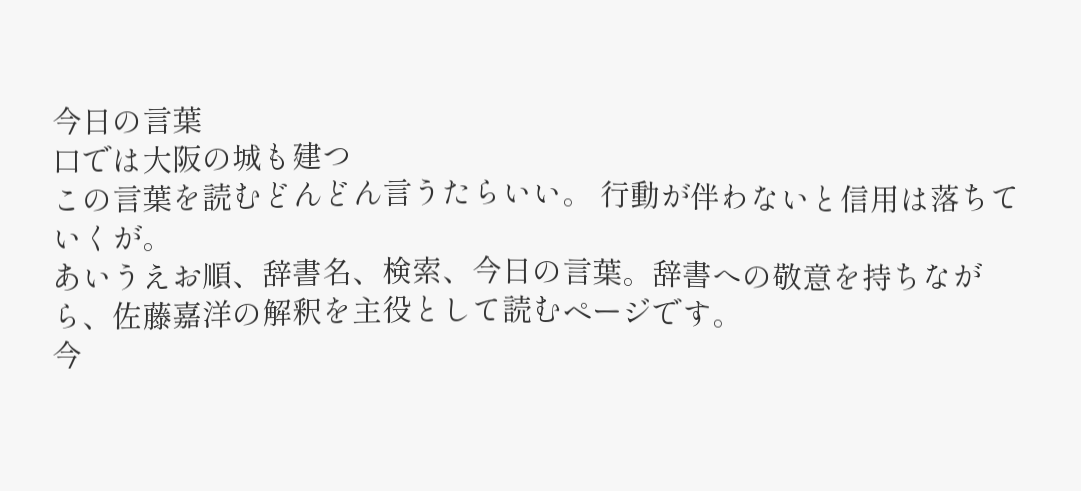今日の言葉
口では大阪の城も建つ
この言葉を読むどんどん言うたらいい。 行動が伴わないと信用は落ちていくが。
あいうえお順、辞書名、検索、今日の言葉。辞書への敬意を持ちながら、佐藤嘉洋の解釈を主役として読むページです。
今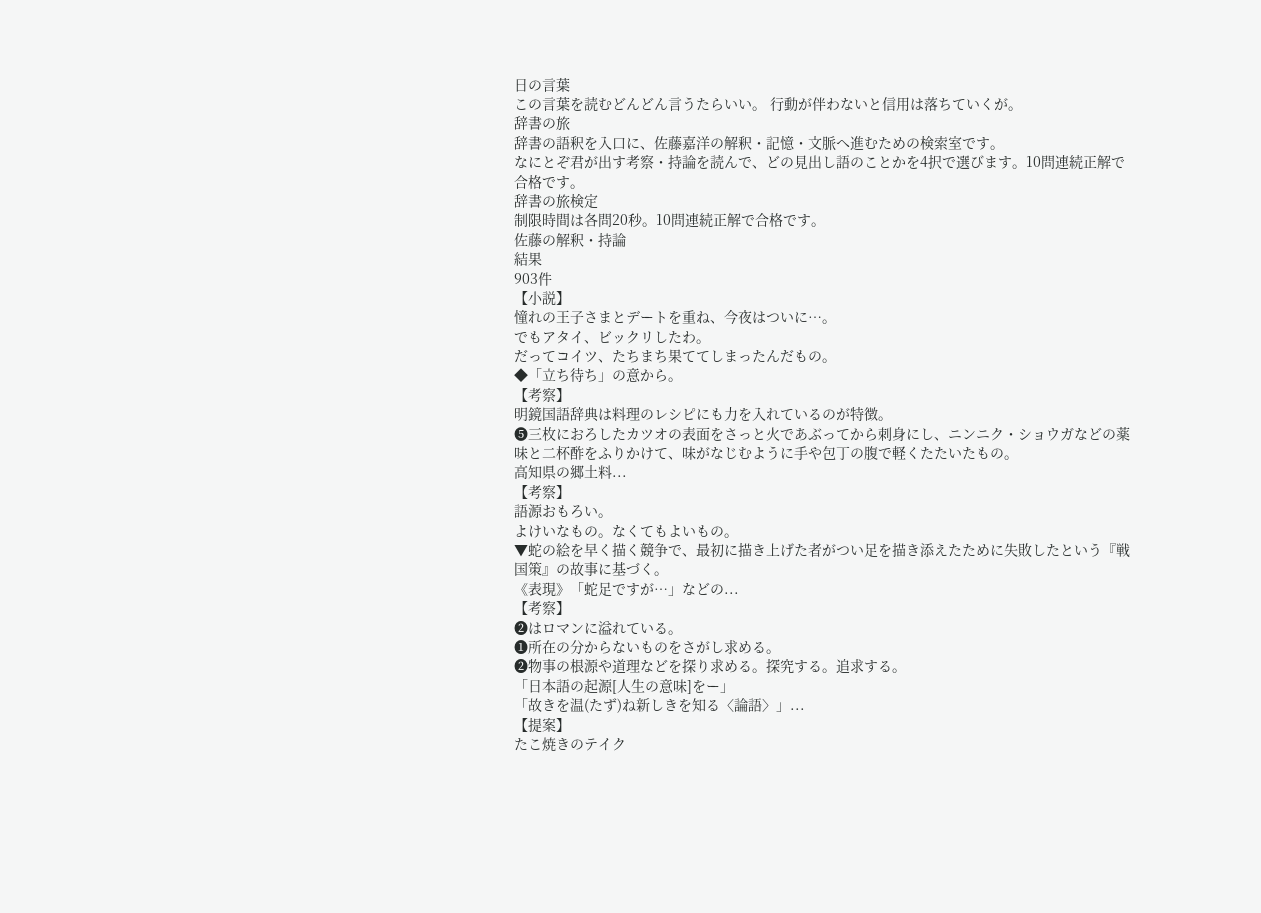日の言葉
この言葉を読むどんどん言うたらいい。 行動が伴わないと信用は落ちていくが。
辞書の旅
辞書の語釈を入口に、佐藤嘉洋の解釈・記憶・文脈へ進むための検索室です。
なにとぞ君が出す考察・持論を読んで、どの見出し語のことかを4択で選びます。10問連続正解で合格です。
辞書の旅検定
制限時間は各問20秒。10問連続正解で合格です。
佐藤の解釈・持論
結果
903件
【小説】
憧れの王子さまとデートを重ね、今夜はついに…。
でもアタイ、ビックリしたわ。
だってコイツ、たちまち果ててしまったんだもの。
◆「立ち待ち」の意から。
【考察】
明鏡国語辞典は料理のレシピにも力を入れているのが特徴。
❺三枚におろしたカツオの表面をさっと火であぶってから刺身にし、ニンニク・ショウガなどの薬味と二杯酢をふりかけて、味がなじむように手や包丁の腹で軽くたたいたもの。
高知県の郷土料...
【考察】
語源おもろい。
よけいなもの。なくてもよいもの。
▼蛇の絵を早く描く競争で、最初に描き上げた者がつい足を描き添えたために失敗したという『戦国策』の故事に基づく。
《表現》「蛇足ですが…」などの...
【考察】
❷はロマンに溢れている。
❶所在の分からないものをさがし求める。
❷物事の根源や道理などを探り求める。探究する。追求する。
「日本語の起源[人生の意味]をー」
「故きを温(たず)ね新しきを知る〈論語〉」...
【提案】
たこ焼きのテイク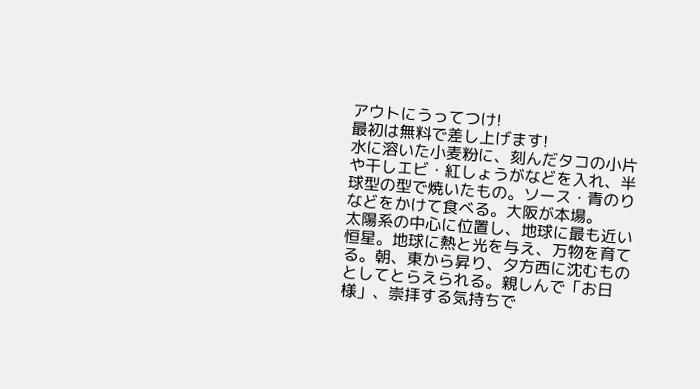アウトにうってつけ!
最初は無料で差し上げます!
水に溶いた小麦粉に、刻んだタコの小片や干しエビ・紅しょうがなどを入れ、半球型の型で焼いたもの。ソース・青のりなどをかけて食べる。大阪が本場。
太陽系の中心に位置し、地球に最も近い恒星。地球に熱と光を与え、万物を育てる。朝、東から昇り、夕方西に沈むものとしてとらえられる。親しんで「お日様」、崇拝する気持ちで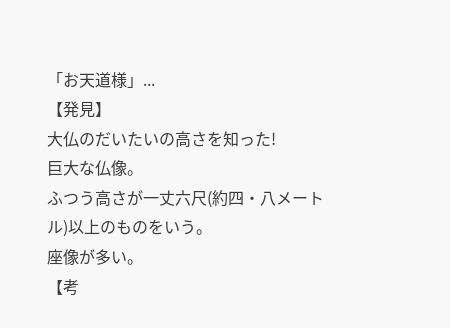「お天道様」...
【発見】
大仏のだいたいの高さを知った!
巨大な仏像。
ふつう高さが一丈六尺(約四・八メートル)以上のものをいう。
座像が多い。
【考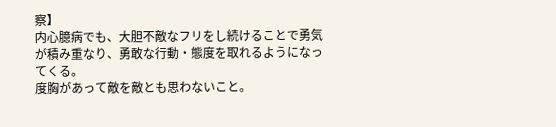察】
内心臆病でも、大胆不敵なフリをし続けることで勇気が積み重なり、勇敢な行動・態度を取れるようになってくる。
度胸があって敵を敵とも思わないこと。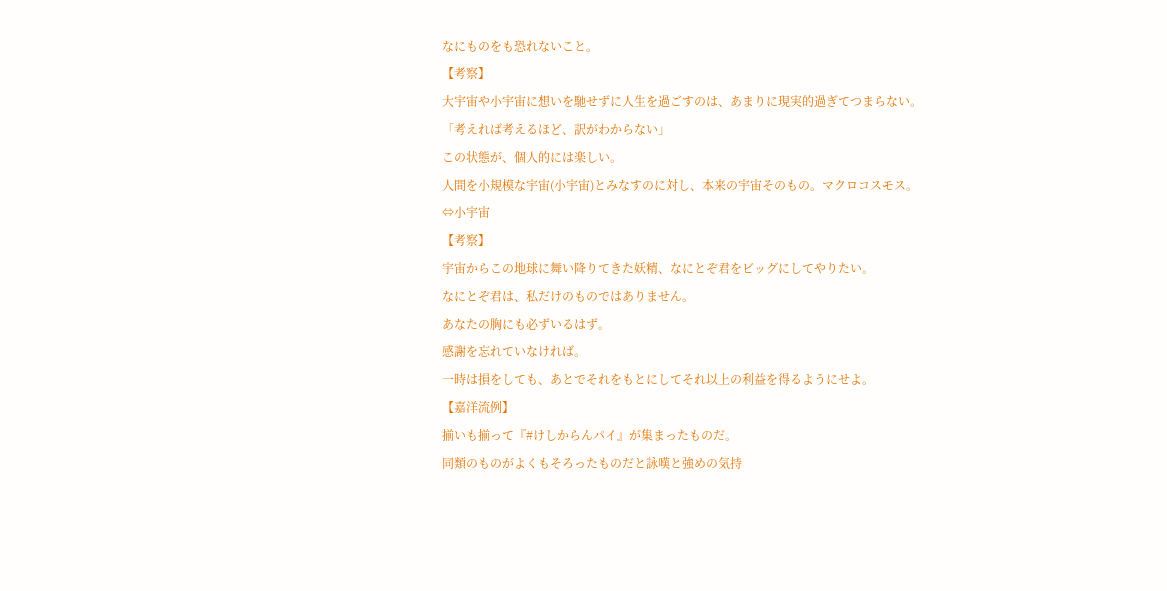なにものをも恐れないこと。
【考察】
大宇宙や小宇宙に想いを馳せずに人生を過ごすのは、あまりに現実的過ぎてつまらない。
「考えれば考えるほど、訳がわからない」
この状態が、個人的には楽しい。
人間を小規模な宇宙(小宇宙)とみなすのに対し、本来の宇宙そのもの。マクロコスモス。
⇔小宇宙
【考察】
宇宙からこの地球に舞い降りてきた妖精、なにとぞ君をビッグにしてやりたい。
なにとぞ君は、私だけのものではありません。
あなたの胸にも必ずいるはず。
感謝を忘れていなければ。
一時は損をしても、あとでそれをもとにしてそれ以上の利益を得るようにせよ。
【嘉洋流例】
揃いも揃って『#けしからんパイ』が集まったものだ。
同類のものがよくもそろったものだと詠嘆と強めの気持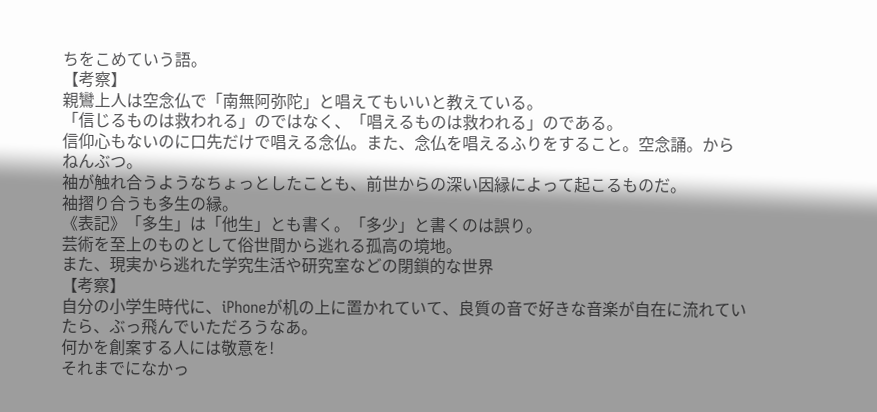ちをこめていう語。
【考察】
親鸞上人は空念仏で「南無阿弥陀」と唱えてもいいと教えている。
「信じるものは救われる」のではなく、「唱えるものは救われる」のである。
信仰心もないのに口先だけで唱える念仏。また、念仏を唱えるふりをすること。空念誦。からねんぶつ。
袖が触れ合うようなちょっとしたことも、前世からの深い因縁によって起こるものだ。
袖摺り合うも多生の縁。
《表記》「多生」は「他生」とも書く。「多少」と書くのは誤り。
芸術を至上のものとして俗世間から逃れる孤高の境地。
また、現実から逃れた学究生活や研究室などの閉鎖的な世界
【考察】
自分の小学生時代に、iPhoneが机の上に置かれていて、良質の音で好きな音楽が自在に流れていたら、ぶっ飛んでいただろうなあ。
何かを創案する人には敬意を!
それまでになかっ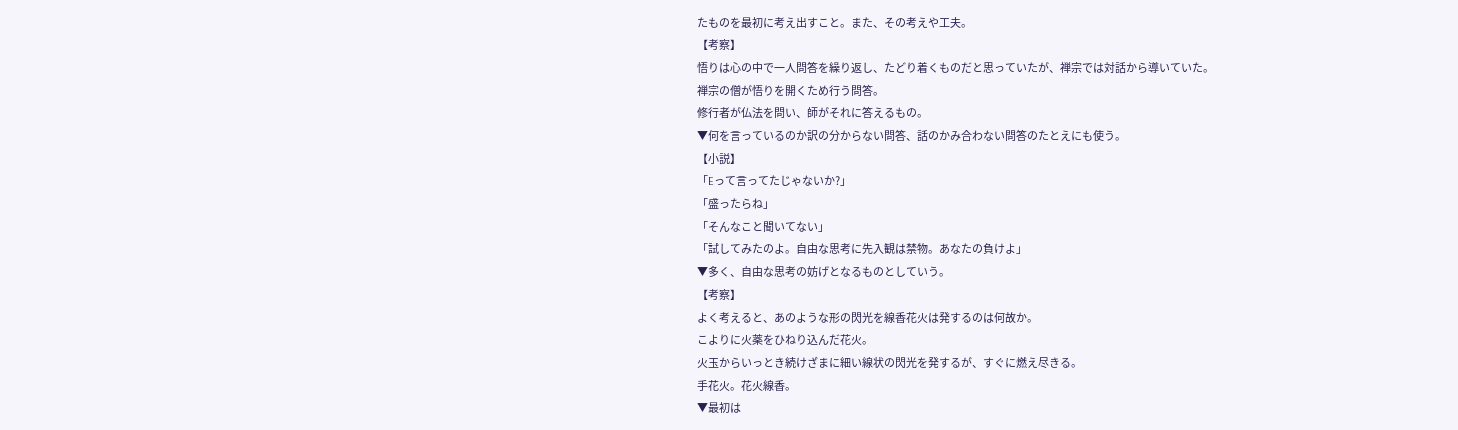たものを最初に考え出すこと。また、その考えや工夫。
【考察】
悟りは心の中で一人問答を繰り返し、たどり着くものだと思っていたが、禅宗では対話から導いていた。
禅宗の僧が悟りを開くため行う問答。
修行者が仏法を問い、師がそれに答えるもの。
▼何を言っているのか訳の分からない問答、話のかみ合わない問答のたとえにも使う。
【小説】
「Eって言ってたじゃないか?」
「盛ったらね」
「そんなこと聞いてない」
「試してみたのよ。自由な思考に先入観は禁物。あなたの負けよ」
▼多く、自由な思考の妨げとなるものとしていう。
【考察】
よく考えると、あのような形の閃光を線香花火は発するのは何故か。
こよりに火薬をひねり込んだ花火。
火玉からいっとき続けざまに細い線状の閃光を発するが、すぐに燃え尽きる。
手花火。花火線香。
▼最初は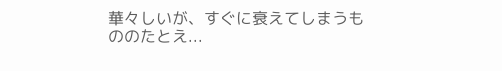華々しいが、すぐに衰えてしまうもののたとえ...